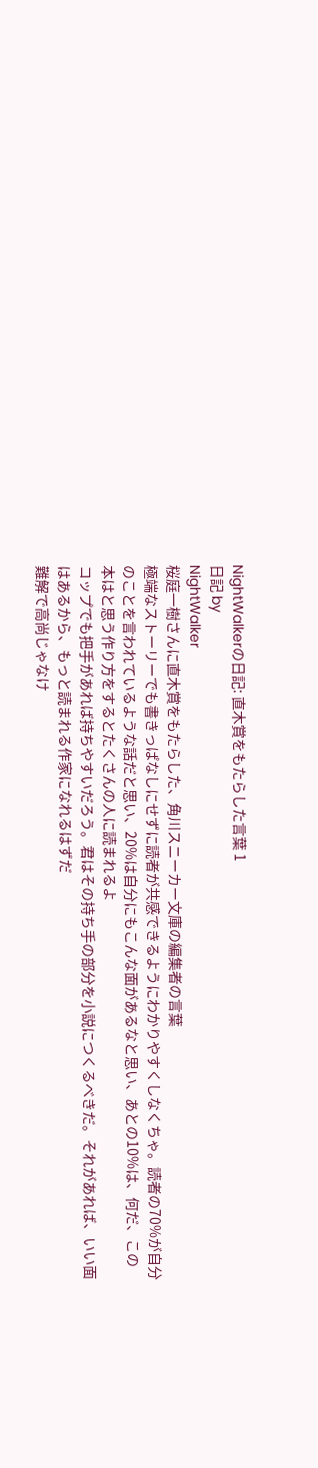NightWalkerの日記: 直木賞をもたらした言葉 1
日記 by
NightWalker
桜庭一樹さんに直木賞をもたらした、角川スニーカー文庫の編集者の言葉
極端なストーリーでも書きっぱなしにせずに読者が共感できるようにわかりやすくしなくちゃ。読者の70%が自分のことを言われているような話だと思い、20%は自分にもこんな面があるなと思い、あとの10%は、何だ、この本はと思う作り方をするとたくさんの人に読まれるよ
コップでも把手があれば持ちやすいだろう。君はその持ち手の部分を小説につくるべきだ。それがあれば、いい面はあるから、もっと読まれる作家になれるはずだ
難解で高尚じゃなけ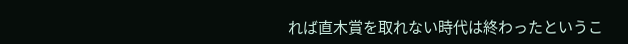れば直木賞を取れない時代は終わったというこ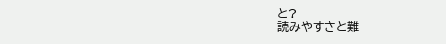と?
読みやすさと難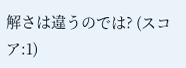解さは違うのでは? (スコア:1)